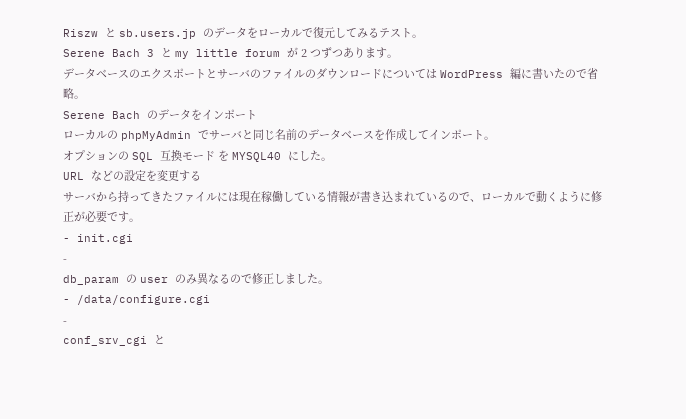Riszw と sb.users.jp のデータをローカルで復元してみるテスト。
Serene Bach 3 と my little forum が 2 つずつあります。
データベースのエクスポートとサーバのファイルのダウンロードについては WordPress 編に書いたので省略。
Serene Bach のデータをインポート
ローカルの phpMyAdmin でサーバと同じ名前のデータベースを作成してインポート。
オプションの SQL 互換モード を MYSQL40 にした。
URL などの設定を変更する
サーバから持ってきたファイルには現在稼働している情報が書き込まれているので、ローカルで動くように修正が必要です。
- init.cgi
-
db_param の user のみ異なるので修正しました。
- /data/configure.cgi
-
conf_srv_cgi と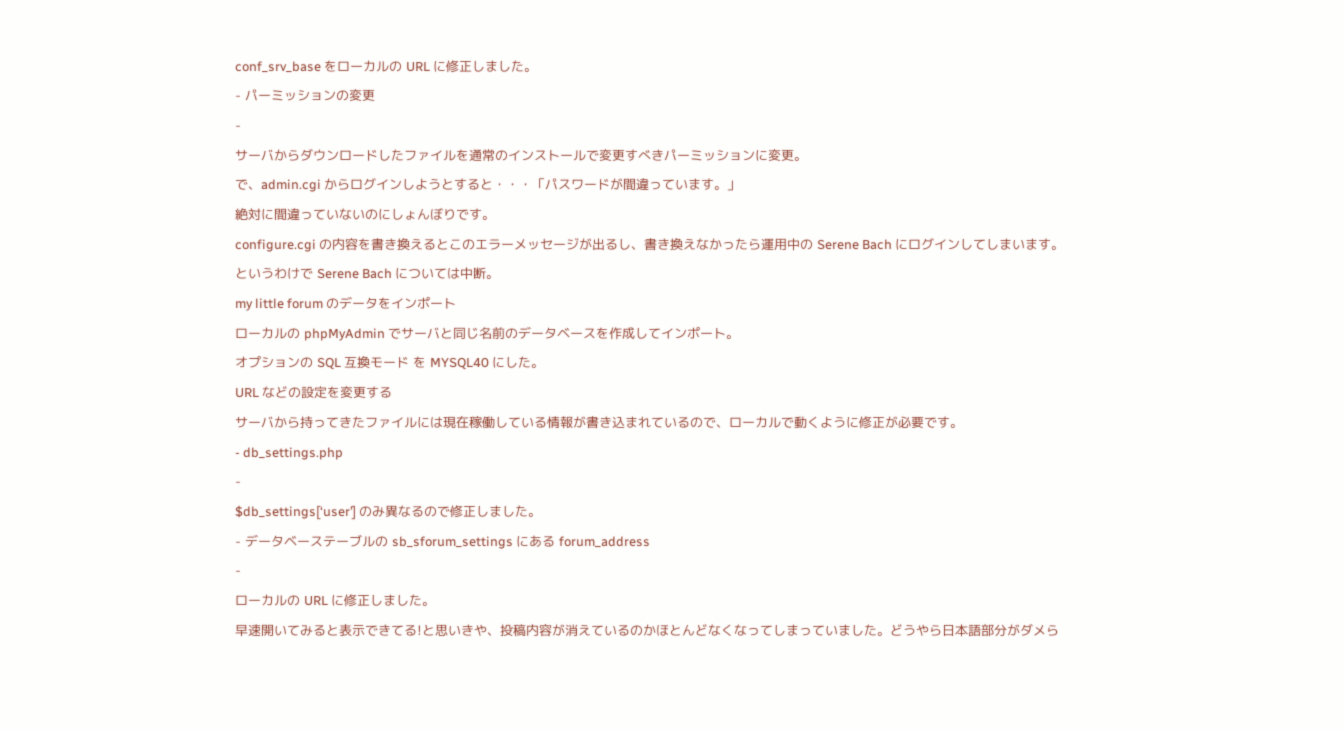conf_srv_base をローカルの URL に修正しました。
- パーミッションの変更
-
サーバからダウンロードしたファイルを通常のインストールで変更すべきパーミッションに変更。
で、admin.cgi からログインしようとすると・・・「パスワードが間違っています。」
絶対に間違っていないのにしょんぼりです。
configure.cgi の内容を書き換えるとこのエラーメッセージが出るし、書き換えなかったら運用中の Serene Bach にログインしてしまいます。
というわけで Serene Bach については中断。
my little forum のデータをインポート
ローカルの phpMyAdmin でサーバと同じ名前のデータベースを作成してインポート。
オプションの SQL 互換モード を MYSQL40 にした。
URL などの設定を変更する
サーバから持ってきたファイルには現在稼働している情報が書き込まれているので、ローカルで動くように修正が必要です。
- db_settings.php
-
$db_settings[‘user’] のみ異なるので修正しました。
- データベーステーブルの sb_sforum_settings にある forum_address
-
ローカルの URL に修正しました。
早速開いてみると表示できてる!と思いきや、投稿内容が消えているのかほとんどなくなってしまっていました。どうやら日本語部分がダメら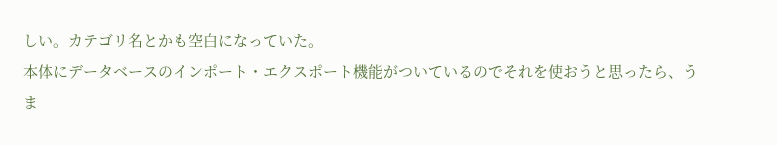しい。カテゴリ名とかも空白になっていた。
本体にデータベースのインポート・エクスポート機能がついているのでそれを使おうと思ったら、うま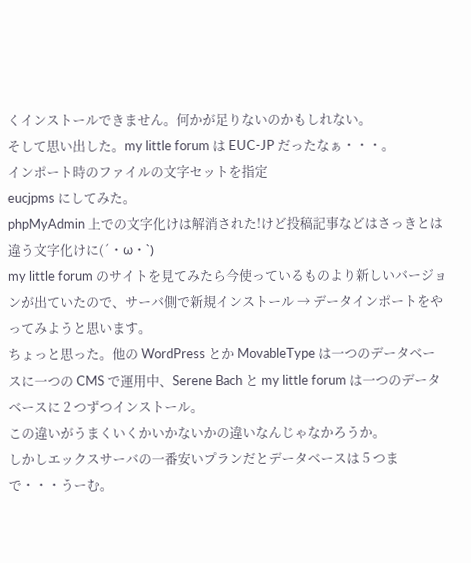くインストールできません。何かが足りないのかもしれない。
そして思い出した。my little forum は EUC-JP だったなぁ・・・。
インポート時のファイルの文字セットを指定
eucjpms にしてみた。
phpMyAdmin 上での文字化けは解消された!けど投稿記事などはさっきとは違う文字化けに(´・ω・`)
my little forum のサイトを見てみたら今使っているものより新しいバージョンが出ていたので、サーバ側で新規インストール → データインポートをやってみようと思います。
ちょっと思った。他の WordPress とか MovableType は一つのデータベースに一つの CMS で運用中、Serene Bach と my little forum は一つのデータベースに 2 つずつインストール。
この違いがうまくいくかいかないかの違いなんじゃなかろうか。
しかしエックスサーバの一番安いプランだとデータベースは 5 つまで・・・うーむ。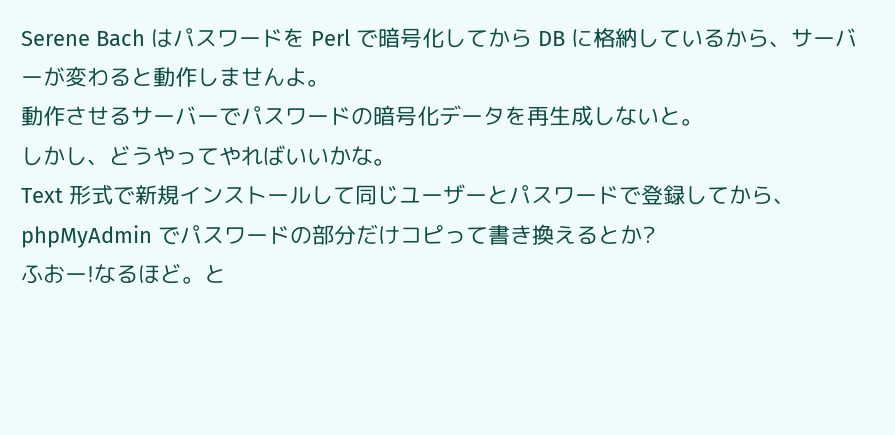Serene Bach はパスワードを Perl で暗号化してから DB に格納しているから、サーバーが変わると動作しませんよ。
動作させるサーバーでパスワードの暗号化データを再生成しないと。
しかし、どうやってやればいいかな。
Text 形式で新規インストールして同じユーザーとパスワードで登録してから、phpMyAdmin でパスワードの部分だけコピって書き換えるとか?
ふおー!なるほど。と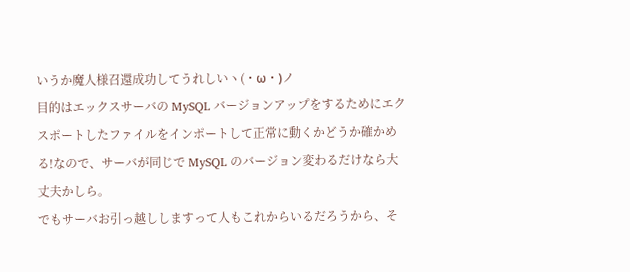いうか魔人様召還成功してうれしいヽ(・ω・)ノ
目的はエックスサーバの MySQL バージョンアップをするためにエクスポートしたファイルをインポートして正常に動くかどうか確かめる!なので、サーバが同じで MySQL のバージョン変わるだけなら大丈夫かしら。
でもサーバお引っ越ししますって人もこれからいるだろうから、そ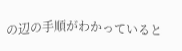の辺の手順がわかっていると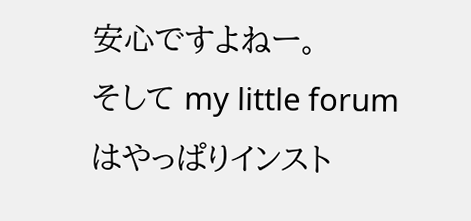安心ですよねー。
そして my little forum はやっぱりインスト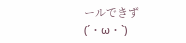ールできず(´・ω・`)